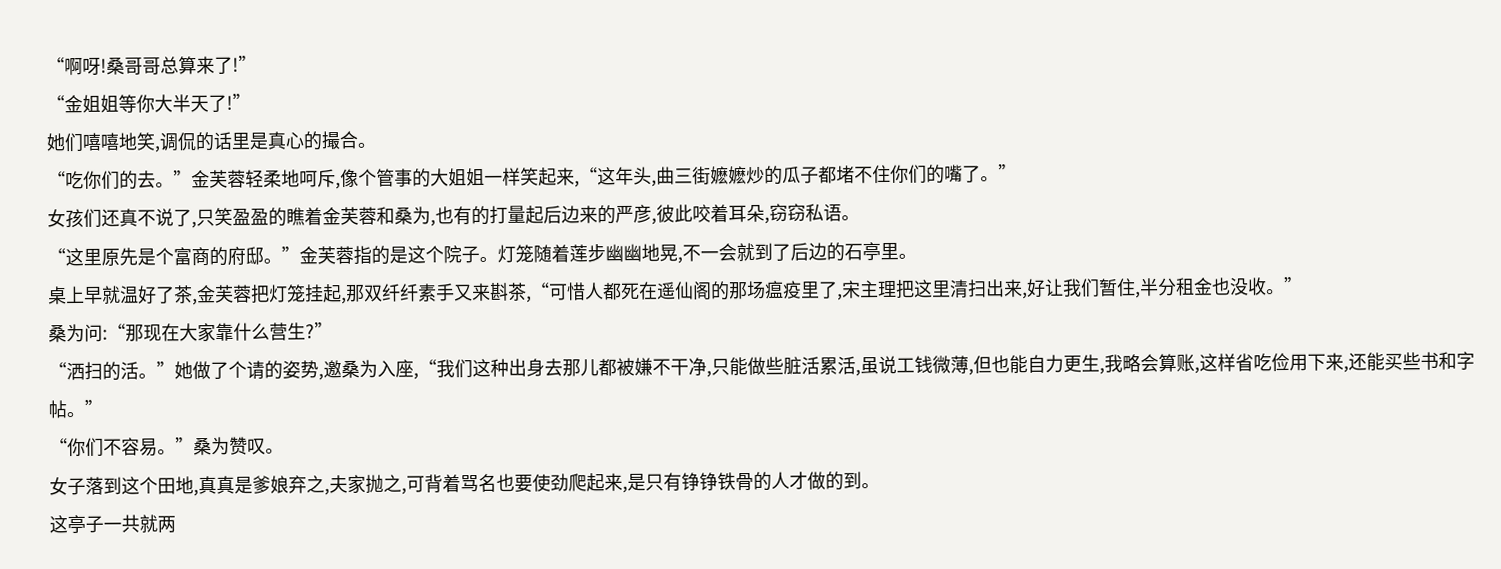“啊呀!桑哥哥总算来了!”
“金姐姐等你大半天了!”
她们嘻嘻地笑,调侃的话里是真心的撮合。
“吃你们的去。”金芙蓉轻柔地呵斥,像个管事的大姐姐一样笑起来,“这年头,曲三街嬷嬷炒的瓜子都堵不住你们的嘴了。”
女孩们还真不说了,只笑盈盈的瞧着金芙蓉和桑为,也有的打量起后边来的严彦,彼此咬着耳朵,窃窃私语。
“这里原先是个富商的府邸。”金芙蓉指的是这个院子。灯笼随着莲步幽幽地晃,不一会就到了后边的石亭里。
桌上早就温好了茶,金芙蓉把灯笼挂起,那双纤纤素手又来斟茶,“可惜人都死在遥仙阁的那场瘟疫里了,宋主理把这里清扫出来,好让我们暂住,半分租金也没收。”
桑为问:“那现在大家靠什么营生?”
“洒扫的活。”她做了个请的姿势,邀桑为入座,“我们这种出身去那儿都被嫌不干净,只能做些脏活累活,虽说工钱微薄,但也能自力更生,我略会算账,这样省吃俭用下来,还能买些书和字帖。”
“你们不容易。”桑为赞叹。
女子落到这个田地,真真是爹娘弃之,夫家抛之,可背着骂名也要使劲爬起来,是只有铮铮铁骨的人才做的到。
这亭子一共就两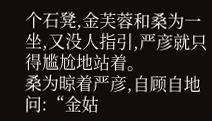个石凳,金芙蓉和桑为一坐,又没人指引,严彦就只得尴尬地站着。
桑为晾着严彦,自顾自地问:“金姑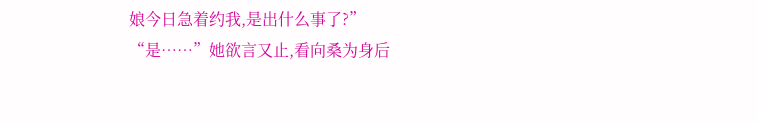娘今日急着约我,是出什么事了?”
“是……”她欲言又止,看向桑为身后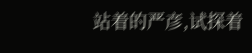站着的严彦,试探着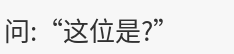问:“这位是?”